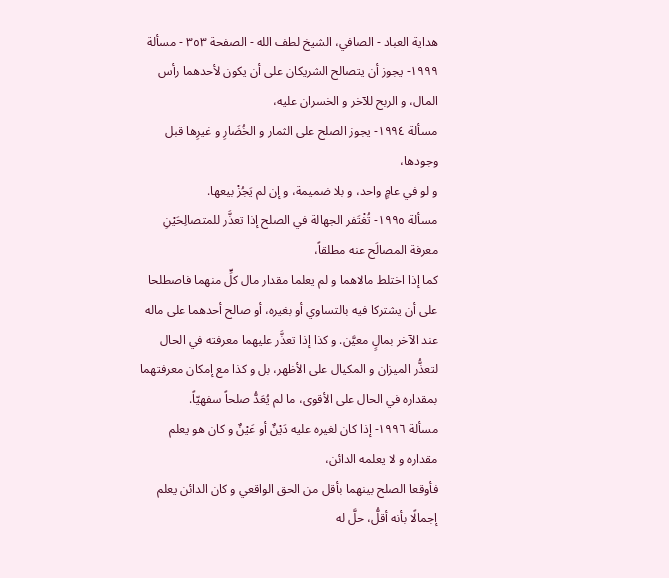هداية العباد - الصافي، الشيخ لطف الله - الصفحة ٣٥٣ - مسألة ١٩٩٩- يجوز أن يتصالح الشريكان على أن يكون لأحدهما رأس المال، و الربح للآخر و الخسران عليه،
مسألة ١٩٩٤- يجوز الصلح على الثمار و الخُضَارِ و غيرِها قبل وجودها،
و لو في عامٍ واحد، و بلا ضميمة، و إن لم يَجُزْ بيعها.
مسألة ١٩٩٥- تُغْتَفر الجهالة في الصلح إذا تعذَّر للمتصالِحَيْنِ معرفة المصالَح عنه مطلقاً،
كما إذا اختلط مالاهما و لم يعلما مقدار مال كلٍّ منهما فاصطلحا على أن يشتركا فيه بالتساوي أو بغيره، أو صالح أحدهما على ماله عند الآخر بمالٍ معيَّن. و كذا إذا تعذَّر عليهما معرفته في الحال لتعذُّر الميزان و المكيال على الأظهر، بل و كذا مع إمكان معرفتهما بمقداره في الحال على الأقوى، ما لم يُعَدُّ صلحاً سفهيّاً.
مسألة ١٩٩٦- إذا كان لغيره عليه دَيْنٌ أو عَيْنٌ و كان هو يعلم مقداره و لا يعلمه الدائن،
فأوقعا الصلح بينهما بأقل من الحق الواقعي و كان الدائن يعلم إجمالًا بأنه أقلُّ، حلَّ له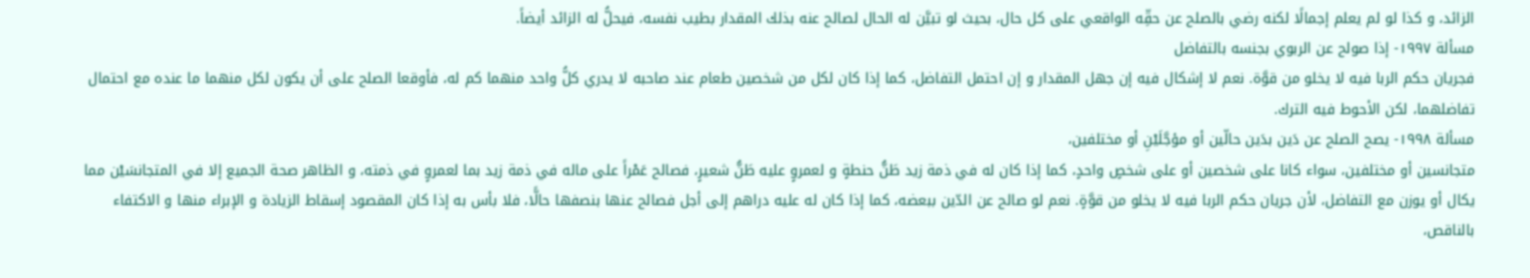الزائد، و كذا لو لم يعلم إجمالًا لكنه رضي بالصلح عن حقِّه الواقعي على كل حال، بحيث لو تبيَّن له الحال لصالح عنه بذلك المقدار بطيب نفسه، فيحلُّ له الزائد أيضاً.
مسألة ١٩٩٧- إذا صولح عن الربوي بجنسه بالتفاضل
فجريان حكم الربا فيه لا يخلو من قوَّة. نعم لا إشكال فيه إن جهل المقدار و إن احتمل التفاضل، كما إذا كان لكل من شخصين طعام عند صاحبه لا يدري كلُّ واحد منهما كم له، فأوقعا الصلح على أن يكون لكل منهما ما عنده مع احتمال تفاضلهما، لكن الأحوط فيه الترك.
مسألة ١٩٩٨- يصح الصلح عن دَين بدَين حالّين أو مؤجَّلَيْنِ أو مختلفين،
متجانسين أو مختلفين، سواء كانا على شخصين أو على شخصٍ واحدٍ، كما إذا كان له في ذمة زيد طَنُّ حنطةٍ و لعمروٍ عليه طَنُّ شعيرٍ، فصالح عَمْراً على ماله في ذمة زيد بما لعمروٍ في ذمته، و الظاهر صحة الجميع إلا في المتجانسَيْن مما يكال أو يوزن مع التفاضل، لأن جريان حكم الربا فيه لا يخلو من قوَّةٍ. نعم لو صالح عن الدّين ببعضه، كما إذا كان له عليه دراهم إلى أجل فصالح عنها بنصفها حالًّا، فلا بأس به إذا كان المقصود إسقاط الزيادة و الإبراء منها و الاكتفاء بالناقص،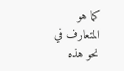كما هو المتعارف في نحو هذه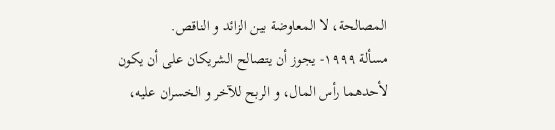المصالحة، لا المعاوضة بين الزائد و الناقص.
مسألة ١٩٩٩- يجوز أن يتصالح الشريكان على أن يكون لأحدهما رأس المال، و الربح للآخر و الخسران عليه،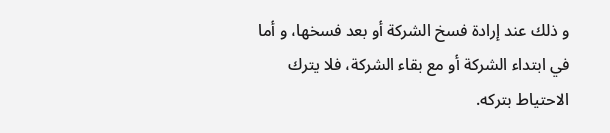و ذلك عند إرادة فسخ الشركة أو بعد فسخها، و أما في ابتداء الشركة أو مع بقاء الشركة، فلا يترك الاحتياط بتركه.